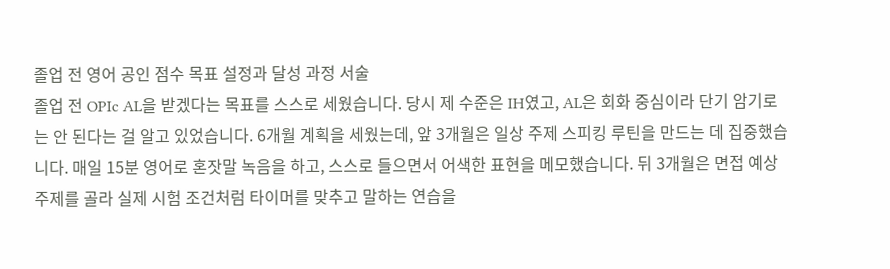졸업 전 영어 공인 점수 목표 설정과 달성 과정 서술
졸업 전 OPIc AL을 받겠다는 목표를 스스로 세웠습니다. 당시 제 수준은 IH였고, AL은 회화 중심이라 단기 암기로는 안 된다는 걸 알고 있었습니다. 6개월 계획을 세웠는데, 앞 3개월은 일상 주제 스피킹 루틴을 만드는 데 집중했습니다. 매일 15분 영어로 혼잣말 녹음을 하고, 스스로 들으면서 어색한 표현을 메모했습니다. 뒤 3개월은 면접 예상 주제를 골라 실제 시험 조건처럼 타이머를 맞추고 말하는 연습을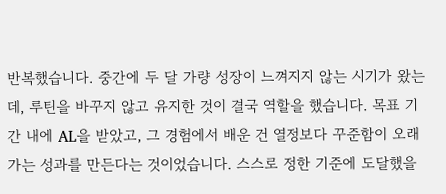반복했습니다. 중간에 두 달 가량 성장이 느껴지지 않는 시기가 왔는데, 루틴을 바꾸지 않고 유지한 것이 결국 역할을 했습니다. 목표 기간 내에 AL을 받았고, 그 경험에서 배운 건 열정보다 꾸준함이 오래가는 성과를 만든다는 것이었습니다. 스스로 정한 기준에 도달했을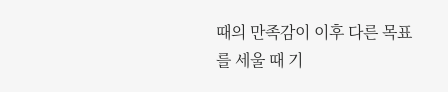때의 만족감이 이후 다른 목표를 세울 때 기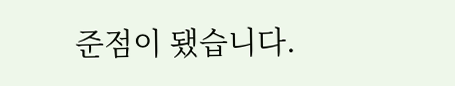준점이 됐습니다.